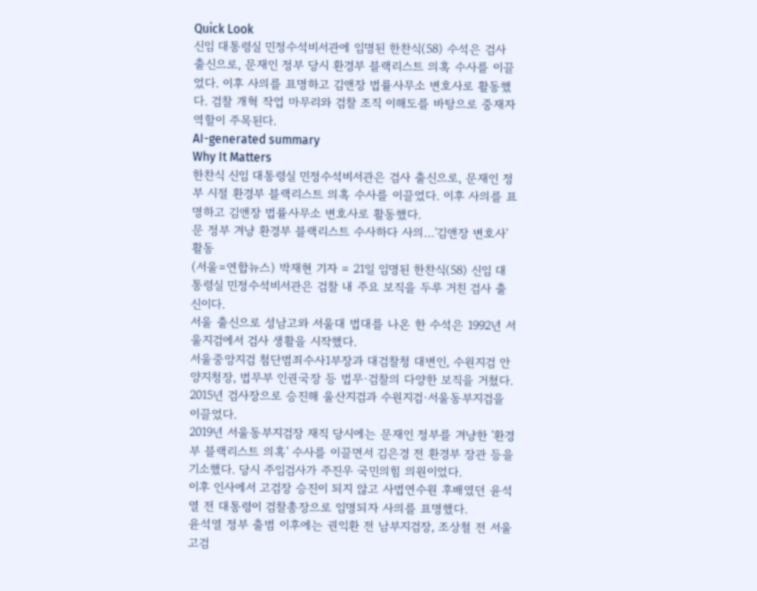Quick Look
신임 대통령실 민정수석비서관에 임명된 한찬식(58) 수석은 검사 출신으로, 문재인 정부 당시 환경부 블랙리스트 의혹 수사를 이끌었다. 이후 사의를 표명하고 김앤장 법률사무소 변호사로 활동했다. 검찰 개혁 작업 마무리와 검찰 조직 이해도를 바탕으로 중재자 역할이 주목된다.
AI-generated summary
Why It Matters
한찬식 신임 대통령실 민정수석비서관은 검사 출신으로, 문재인 정부 시절 환경부 블랙리스트 의혹 수사를 이끌었다. 이후 사의를 표명하고 김앤장 법률사무소 변호사로 활동했다.
문 정부 겨냥 환경부 블랙리스트 수사하다 사의…'김앤장 변호사' 활동
(서울=연합뉴스) 박재현 기자 = 21일 임명된 한찬식(58) 신임 대통령실 민정수석비서관은 검찰 내 주요 보직을 두루 거친 검사 출신이다.
서울 출신으로 성남고와 서울대 법대를 나온 한 수석은 1992년 서울지검에서 검사 생활을 시작했다.
서울중앙지검 첨단범죄수사1부장과 대검찰청 대변인, 수원지검 안양지청장, 법무부 인권국장 등 법무·검찰의 다양한 보직을 거쳤다.
2015년 검사장으로 승진해 울산지검과 수원지검·서울동부지검을 이끌었다.
2019년 서울동부지검장 재직 당시에는 문재인 정부를 겨냥한 '환경부 블랙리스트 의혹' 수사를 이끌면서 김은경 전 환경부 장관 등을 기소했다. 당시 주임검사가 주진우 국민의힘 의원이었다.
이후 인사에서 고검장 승진이 되지 않고 사법연수원 후배였던 윤석열 전 대통령이 검찰총장으로 임명되자 사의를 표명했다.
윤석열 정부 출범 이후에는 권익환 전 남부지검장, 조상철 전 서울고검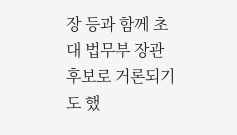장 등과 함께 초대 법무부 장관 후보로 거론되기도 했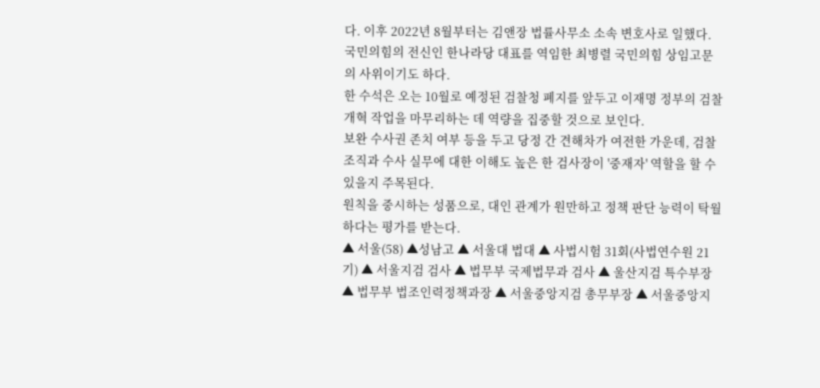다. 이후 2022년 8월부터는 김앤장 법률사무소 소속 변호사로 일했다.
국민의힘의 전신인 한나라당 대표를 역임한 최병렬 국민의힘 상임고문의 사위이기도 하다.
한 수석은 오는 10월로 예정된 검찰청 폐지를 앞두고 이재명 정부의 검찰 개혁 작업을 마무리하는 데 역량을 집중할 것으로 보인다.
보완 수사권 존치 여부 등을 두고 당정 간 견해차가 여전한 가운데, 검찰 조직과 수사 실무에 대한 이해도 높은 한 검사장이 '중재자' 역할을 할 수 있을지 주목된다.
원칙을 중시하는 성품으로, 대인 관계가 원만하고 정책 판단 능력이 탁월하다는 평가를 받는다.
▲ 서울(58) ▲성남고 ▲ 서울대 법대 ▲ 사법시험 31회(사법연수원 21기) ▲ 서울지검 검사 ▲ 법무부 국제법무과 검사 ▲ 울산지검 특수부장 ▲ 법무부 법조인력정책과장 ▲ 서울중앙지검 총무부장 ▲ 서울중앙지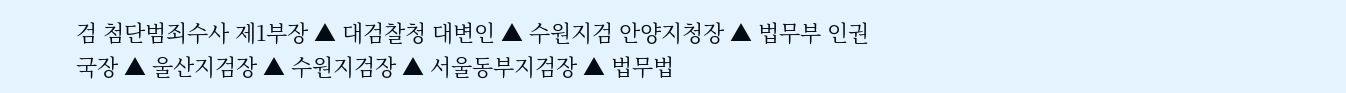검 첨단범죄수사 제1부장 ▲ 대검찰청 대변인 ▲ 수원지검 안양지청장 ▲ 법무부 인권국장 ▲ 울산지검장 ▲ 수원지검장 ▲ 서울동부지검장 ▲ 법무법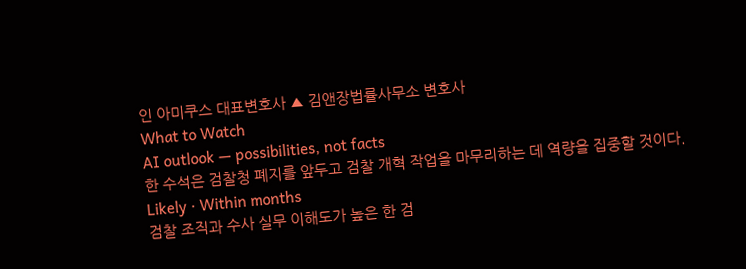인 아미쿠스 대표변호사 ▲ 김앤장법률사무소 변호사
What to Watch
AI outlook — possibilities, not facts
한 수석은 검찰청 폐지를 앞두고 검찰 개혁 작업을 마무리하는 데 역량을 집중할 것이다.
Likely · Within months
검찰 조직과 수사 실무 이해도가 높은 한 검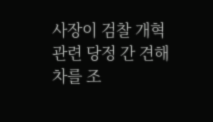사장이 검찰 개혁 관련 당정 간 견해차를 조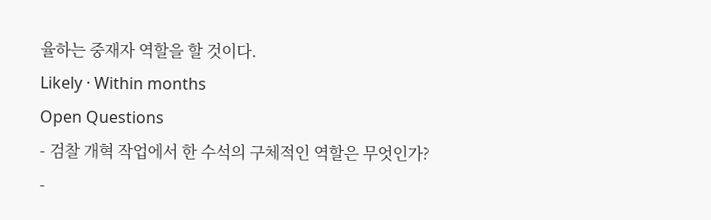율하는 중재자 역할을 할 것이다.
Likely · Within months
Open Questions
- 검찰 개혁 작업에서 한 수석의 구체적인 역할은 무엇인가?
-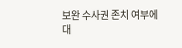보완 수사권 존치 여부에 대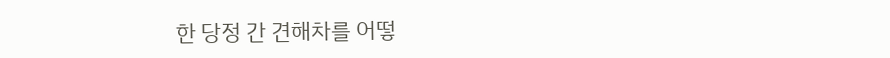한 당정 간 견해차를 어떻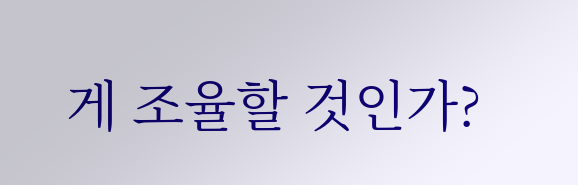게 조율할 것인가?